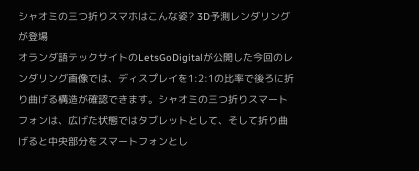シャオミの三つ折りスマホはこんな姿? 3D予測レンダリングが登場
オランダ語テックサイトのLetsGoDigitalが公開した今回のレンダリング画像では、ディスプレイを1:2:1の比率で後ろに折り曲げる構造が確認できます。シャオミの三つ折りスマートフォンは、広げた状態ではタブレットとして、そして折り曲げると中央部分をスマートフォンとし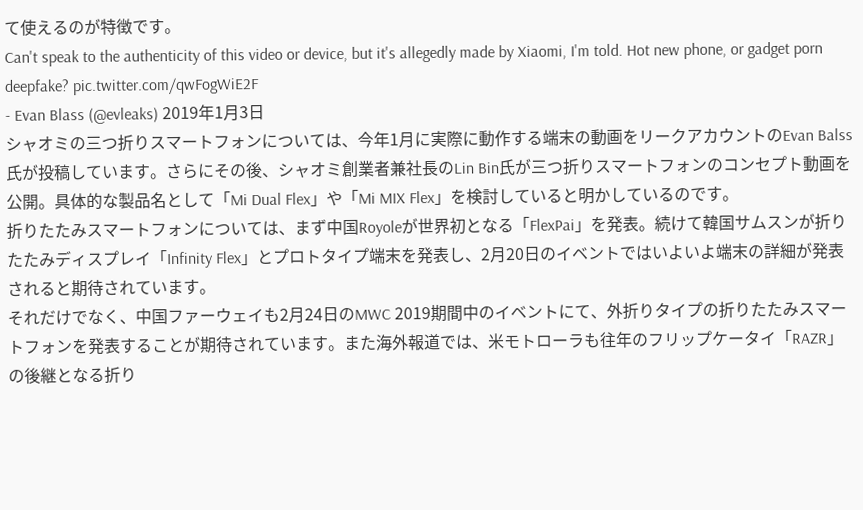て使えるのが特徴です。
Can't speak to the authenticity of this video or device, but it's allegedly made by Xiaomi, I'm told. Hot new phone, or gadget porn deepfake? pic.twitter.com/qwFogWiE2F
- Evan Blass (@evleaks) 2019年1月3日
シャオミの三つ折りスマートフォンについては、今年1月に実際に動作する端末の動画をリークアカウントのEvan Balss氏が投稿しています。さらにその後、シャオミ創業者兼社長のLin Bin氏が三つ折りスマートフォンのコンセプト動画を公開。具体的な製品名として「Mi Dual Flex」や「Mi MIX Flex」を検討していると明かしているのです。
折りたたみスマートフォンについては、まず中国Royoleが世界初となる「FlexPai」を発表。続けて韓国サムスンが折りたたみディスプレイ「Infinity Flex」とプロトタイプ端末を発表し、2月20日のイベントではいよいよ端末の詳細が発表されると期待されています。
それだけでなく、中国ファーウェイも2月24日のMWC 2019期間中のイベントにて、外折りタイプの折りたたみスマートフォンを発表することが期待されています。また海外報道では、米モトローラも往年のフリップケータイ「RAZR」の後継となる折り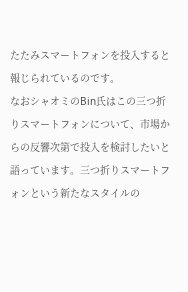たたみスマートフォンを投入すると報じられているのです。
なおシャオミのBin氏はこの三つ折りスマートフォンについて、市場からの反響次第で投入を検討したいと語っています。三つ折りスマートフォンという新たなスタイルの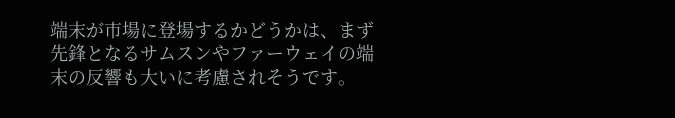端末が市場に登場するかどうかは、まず先鋒となるサムスンやファーウェイの端末の反響も大いに考慮されそうです。